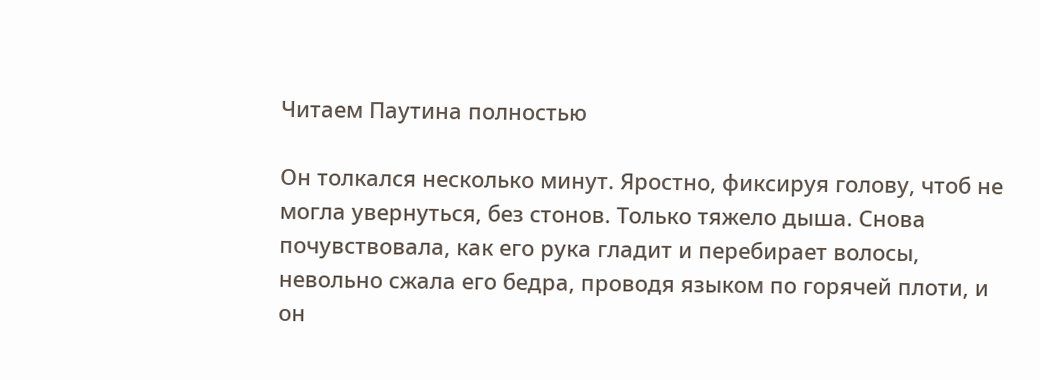Читаем Паутина полностью

Он толкался несколько минут. Яростно, фиксируя голову, чтоб не могла увернуться, без стонов. Только тяжело дыша. Снова почувствовала, как его рука гладит и перебирает волосы, невольно сжала его бедра, проводя языком по горячей плоти, и он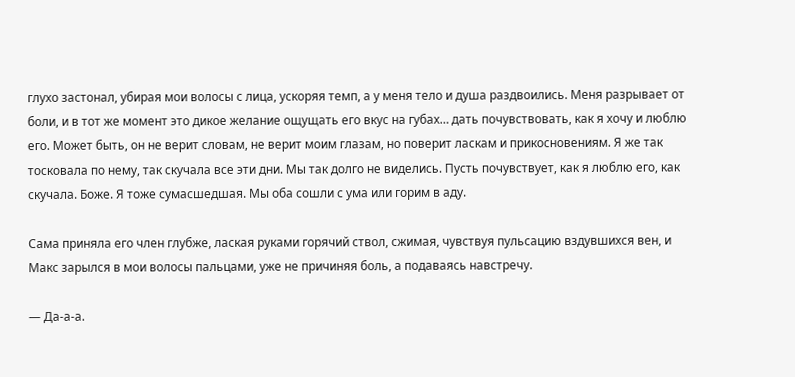глухо застонал, убирая мои волосы с лица, ускоряя темп, а у меня тело и душа раздвоились. Меня разрывает от боли, и в тот же момент это дикое желание ощущать его вкус на губах… дать почувствовать, как я хочу и люблю его. Может быть, он не верит словам, не верит моим глазам, но поверит ласкам и прикосновениям. Я же так тосковала по нему, так скучала все эти дни. Мы так долго не виделись. Пусть почувствует, как я люблю его, как скучала. Боже. Я тоже сумасшедшая. Мы оба сошли с ума или горим в аду.

Сама приняла его член глубже, лаская руками горячий ствол, сжимая, чувствуя пульсацию вздувшихся вен, и Макс зарылся в мои волосы пальцами, уже не причиняя боль, а подаваясь навстречу.

— Да-а-а.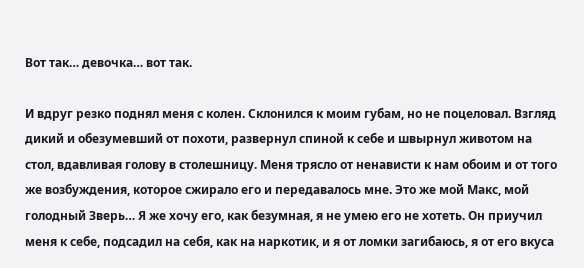Вот так… девочка… вот так.

И вдруг резко поднял меня с колен. Склонился к моим губам, но не поцеловал. Взгляд дикий и обезумевший от похоти, развернул спиной к себе и швырнул животом на стол, вдавливая голову в столешницу. Меня трясло от ненависти к нам обоим и от того же возбуждения, которое сжирало его и передавалось мне. Это же мой Макс, мой голодный Зверь… Я же хочу его, как безумная, я не умею его не хотеть. Он приучил меня к себе, подсадил на себя, как на наркотик, и я от ломки загибаюсь, я от его вкуса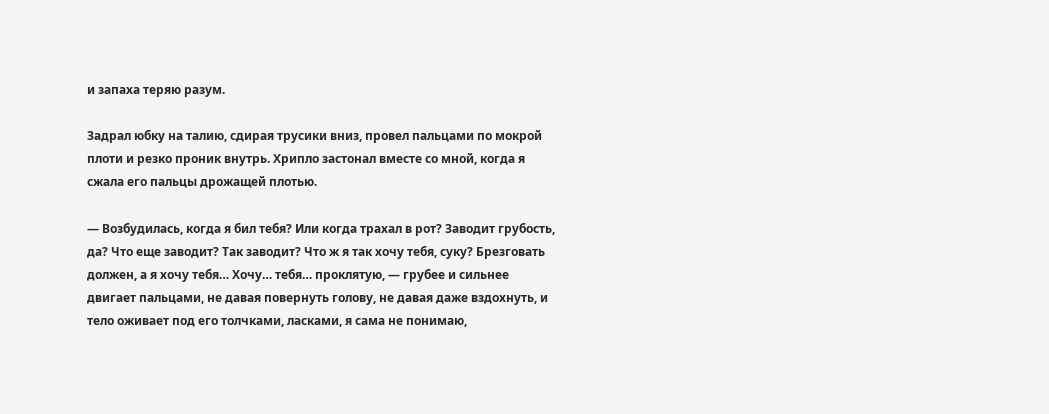и запаха теряю разум.

Задрал юбку на талию, сдирая трусики вниз, провел пальцами по мокрой плоти и резко проник внутрь. Хрипло застонал вместе со мной, когда я сжала его пальцы дрожащей плотью.

— Возбудилась, когда я бил тебя? Или когда трахал в рот? Заводит грубость, да? Что еще заводит? Так заводит? Что ж я так хочу тебя, суку? Брезговать должен, а я хочу тебя… Хочу… тебя… проклятую, — грубее и сильнее двигает пальцами, не давая повернуть голову, не давая даже вздохнуть, и тело оживает под его толчками, ласками, я сама не понимаю,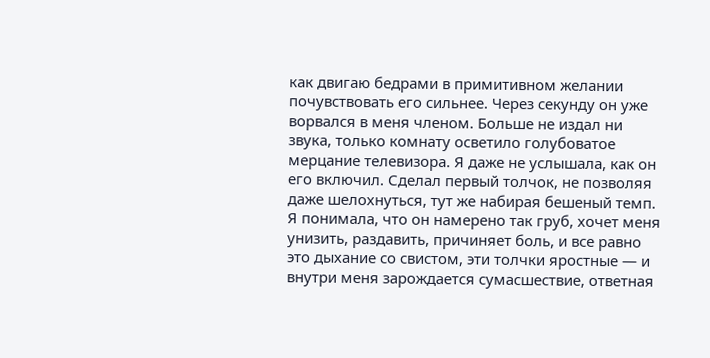как двигаю бедрами в примитивном желании почувствовать его сильнее. Через секунду он уже ворвался в меня членом. Больше не издал ни звука, только комнату осветило голубоватое мерцание телевизора. Я даже не услышала, как он его включил. Сделал первый толчок, не позволяя даже шелохнуться, тут же набирая бешеный темп. Я понимала, что он намерено так груб, хочет меня унизить, раздавить, причиняет боль, и все равно это дыхание со свистом, эти толчки яростные — и внутри меня зарождается сумасшествие, ответная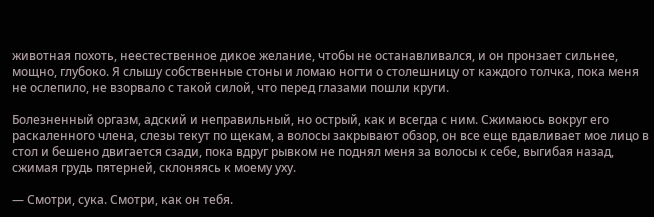животная похоть, неестественное дикое желание, чтобы не останавливался, и он пронзает сильнее, мощно, глубоко. Я слышу собственные стоны и ломаю ногти о столешницу от каждого толчка, пока меня не ослепило, не взорвало с такой силой, что перед глазами пошли круги.

Болезненный оргазм, адский и неправильный, но острый, как и всегда с ним. Сжимаюсь вокруг его раскаленного члена, слезы текут по щекам, а волосы закрывают обзор, он все еще вдавливает мое лицо в стол и бешено двигается сзади, пока вдруг рывком не поднял меня за волосы к себе, выгибая назад, сжимая грудь пятерней, склоняясь к моему уху.

— Смотри, сука. Смотри, как он тебя.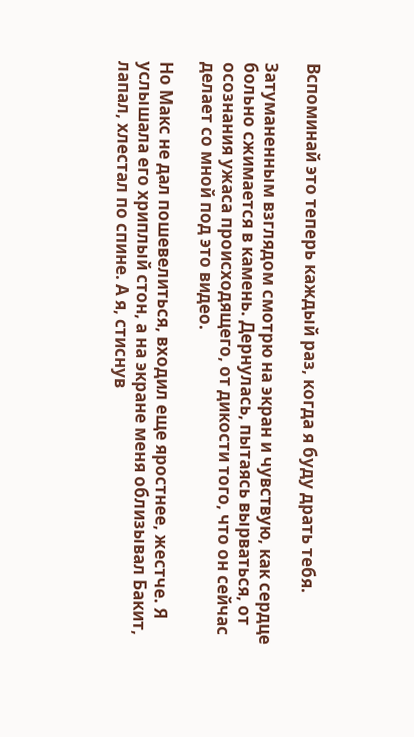Вспоминай это теперь каждый раз, когда я буду драть тебя.

Затуманенным взглядом смотрю на экран и чувствую, как сердце больно сжимается в камень. Дернулась, пытаясь вырваться, от осознания ужаса происходящего, от дикости того, что он сейчас делает со мной под это видео.

Но Макс не дал пошевелиться, входил еще яростнее, жестче. Я услышала его хриплый стон, а на экране меня облизывал Бакит, лапал, хлестал по спине. А я, стиснув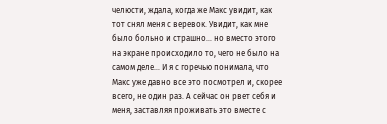челюсти, ждала, когда же Макс увидит, как тот снял меня с веревок. Увидит, как мне было больно и страшно… но вместо этого на экране происходило то, чего не было на самом деле… И я с горечью понимала, что Макс уже давно все это посмотрел и, скорее всего, не один раз. А сейчас он рвет себя и меня, заставляя проживать это вместе с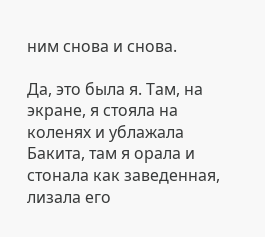ним снова и снова.

Да, это была я. Там, на экране, я стояла на коленях и ублажала Бакита, там я орала и стонала как заведенная, лизала его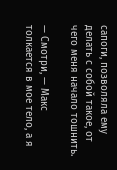сапоги, позволяла ему делать с собой такое, от чего меня начало тошнить.

— Смотри, — Макс толкается в мое тело, а я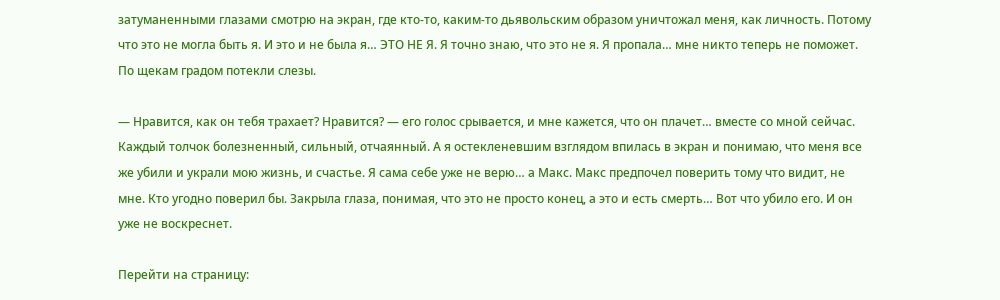затуманенными глазами смотрю на экран, где кто-то, каким-то дьявольским образом уничтожал меня, как личность. Потому что это не могла быть я. И это и не была я… ЭТО НЕ Я. Я точно знаю, что это не я. Я пропала… мне никто теперь не поможет. По щекам градом потекли слезы.

— Нравится, как он тебя трахает? Нравится? — его голос срывается, и мне кажется, что он плачет… вместе со мной сейчас. Каждый толчок болезненный, сильный, отчаянный. А я остекленевшим взглядом впилась в экран и понимаю, что меня все же убили и украли мою жизнь, и счастье. Я сама себе уже не верю… а Макс. Макс предпочел поверить тому что видит, не мне. Кто угодно поверил бы. Закрыла глаза, понимая, что это не просто конец, а это и есть смерть… Вот что убило его. И он уже не воскреснет.

Перейти на страницу: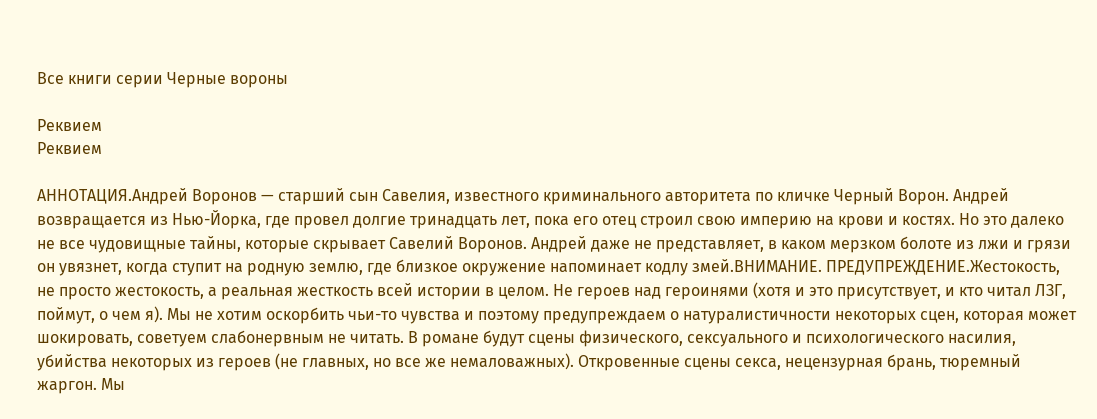Все книги серии Черные вороны

Реквием
Реквием

АННОТАЦИЯ.Андрей Воронов — старший сын Савелия, известного криминального авторитета по кличке Черный Ворон. Андрей возвращается из Нью-Йорка, где провел долгие тринадцать лет, пока его отец строил свою империю на крови и костях. Но это далеко не все чудовищные тайны, которые скрывает Савелий Воронов. Андрей даже не представляет, в каком мерзком болоте из лжи и грязи он увязнет, когда ступит на родную землю, где близкое окружение напоминает кодлу змей.ВНИМАНИЕ. ПРЕДУПРЕЖДЕНИЕ.Жестокость, не просто жестокость, а реальная жесткость всей истории в целом. Не героев над героинями (хотя и это присутствует, и кто читал ЛЗГ, поймут, о чем я). Мы не хотим оскорбить чьи-то чувства и поэтому предупреждаем о натуралистичности некоторых сцен, которая может шокировать, советуем слабонервным не читать. В романе будут сцены физического, сексуального и психологического насилия, убийства некоторых из героев (не главных, но все же немаловажных). Откровенные сцены секса, нецензурная брань, тюремный жаргон. Мы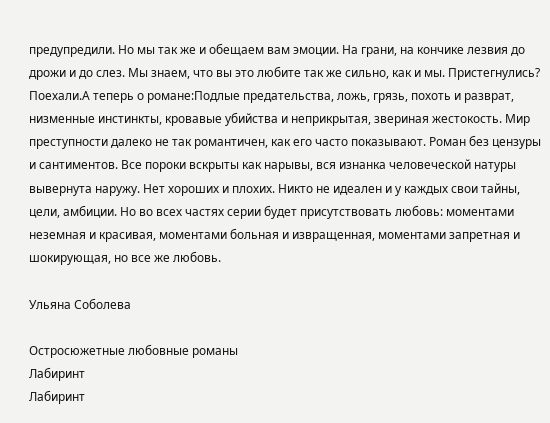предупредили. Но мы так же и обещаем вам эмоции. На грани, на кончике лезвия до дрожи и до слез. Мы знаем, что вы это любите так же сильно, как и мы. Пристегнулись? Поехали.А теперь о романе:Подлые предательства, ложь, грязь, похоть и разврат, низменные инстинкты, кровавые убийства и неприкрытая, звериная жестокость. Мир преступности далеко не так романтичен, как его часто показывают. Роман без цензуры и сантиментов. Все пороки вскрыты как нарывы, вся изнанка человеческой натуры вывернута наружу. Нет хороших и плохих. Никто не идеален и у каждых свои тайны, цели, амбиции. Но во всех частях серии будет присутствовать любовь: моментами неземная и красивая, моментами больная и извращенная, моментами запретная и шокирующая, но все же любовь.

Ульяна Соболева

Остросюжетные любовные романы
Лабиринт
Лабиринт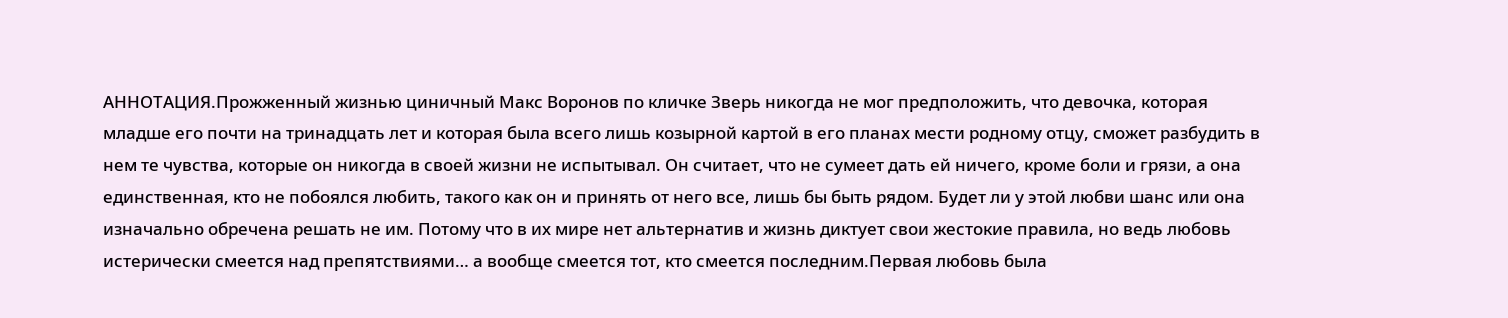АННОТАЦИЯ.Прожженный жизнью циничный Макс Воронов по кличке Зверь никогда не мог предположить, что девочка, которая младше его почти на тринадцать лет и которая была всего лишь козырной картой в его планах мести родному отцу, сможет разбудить в нем те чувства, которые он никогда в своей жизни не испытывал. Он считает, что не сумеет дать ей ничего, кроме боли и грязи, а она единственная, кто не побоялся любить, такого как он и принять от него все, лишь бы быть рядом. Будет ли у этой любви шанс или она изначально обречена решать не им. Потому что в их мире нет альтернатив и жизнь диктует свои жестокие правила, но ведь любовь истерически смеется над препятствиями… а вообще смеется тот, кто смеется последним.Первая любовь была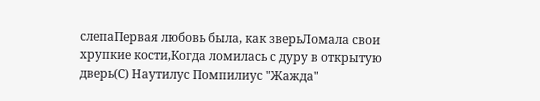слепаПервая любовь была, как зверьЛомала свои хрупкие кости,Когда ломилась с дуру в открытую дверь(С) Наутилус Помпилиус "Жажда"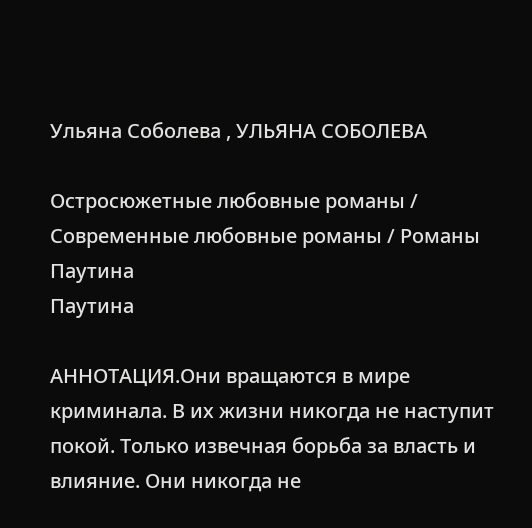Ульяна Соболева , УЛЬЯНА СОБОЛЕВА

Остросюжетные любовные романы / Современные любовные романы / Романы
Паутина
Паутина

АННОТАЦИЯ.Они вращаются в мире криминала. В их жизни никогда не наступит покой. Только извечная борьба за власть и влияние. Они никогда не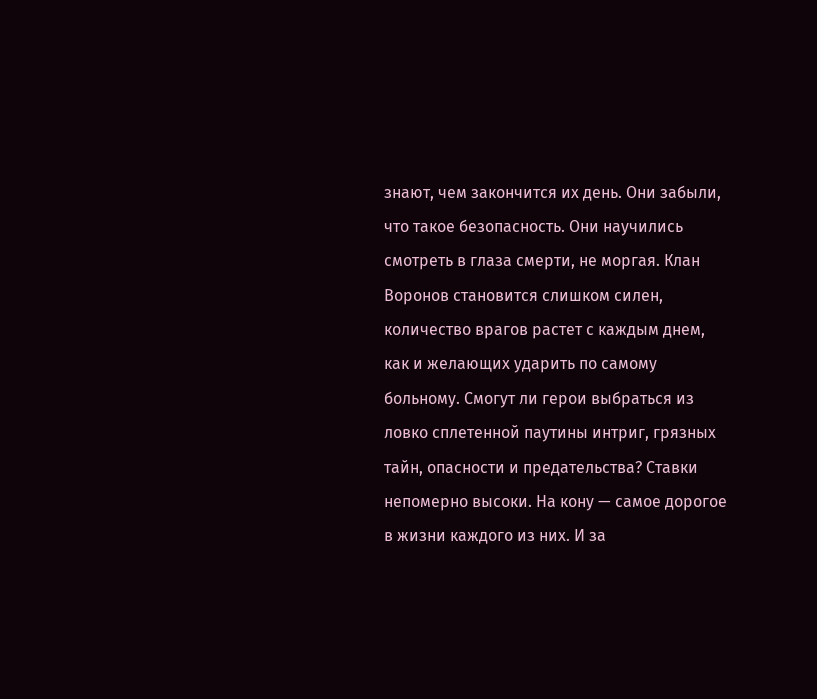знают, чем закончится их день. Они забыли, что такое безопасность. Они научились смотреть в глаза смерти, не моргая. Клан Воронов становится слишком силен, количество врагов растет с каждым днем, как и желающих ударить по самому больному. Смогут ли герои выбраться из ловко сплетенной паутины интриг, грязных тайн, опасности и предательства? Ставки непомерно высоки. На кону — самое дорогое в жизни каждого из них. И за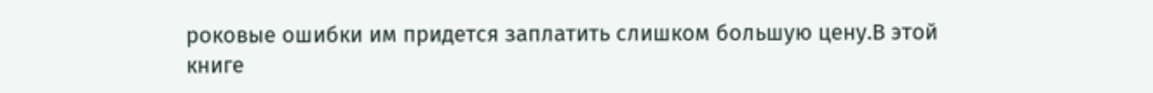роковые ошибки им придется заплатить слишком большую цену.В этой книге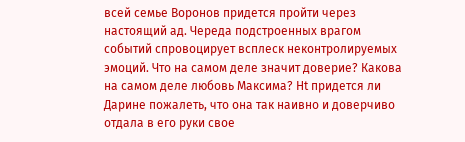всей семье Воронов придется пройти через настоящий ад. Череда подстроенных врагом событий спровоцирует всплеск неконтролируемых эмоций. Что на самом деле значит доверие? Какова на самом деле любовь Максима? Нt придется ли Дарине пожалеть, что она так наивно и доверчиво отдала в его руки свое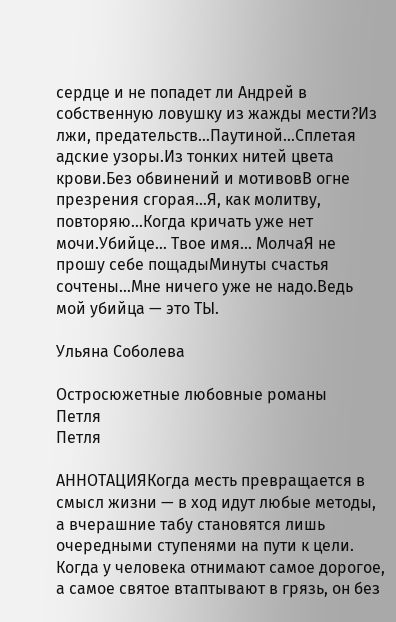сердце и не попадет ли Андрей в собственную ловушку из жажды мести?Из лжи, предательств…Паутиной…Сплетая адские узоры.Из тонких нитей цвета крови.Без обвинений и мотивовВ огне презрения сгорая…Я, как молитву, повторяю…Когда кричать уже нет мочи.Убийце… Твое имя… МолчаЯ не прошу себе пощадыМинуты счастья сочтены…Мне ничего уже не надо.Ведь мой убийца — это ТЫ.

Ульяна Соболева

Остросюжетные любовные романы
Петля
Петля

АННОТАЦИЯКогда месть превращается в смысл жизни — в ход идут любые методы, а вчерашние табу становятся лишь очередными ступенями на пути к цели. Когда у человека отнимают самое дорогое, а самое святое втаптывают в грязь, он без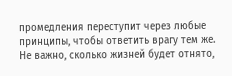промедления переступит через любые принципы, чтобы ответить врагу тем же. Не важно, сколько жизней будет отнято,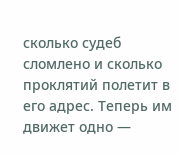сколько судеб сломлено и сколько проклятий полетит в его адрес. Теперь им движет одно —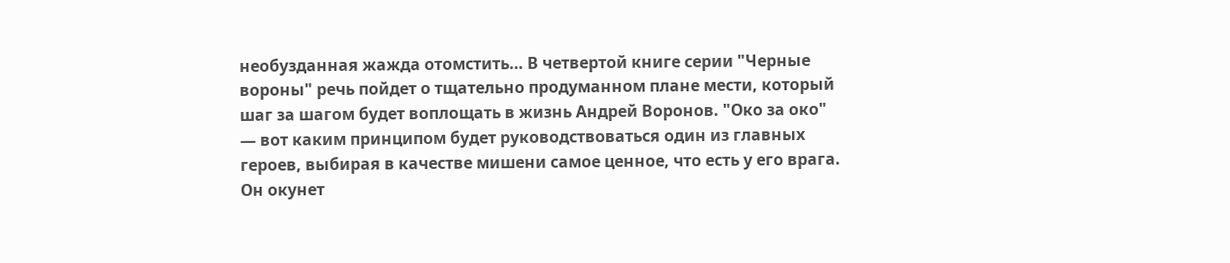необузданная жажда отомстить… В четвертой книге серии "Черные вороны" речь пойдет о тщательно продуманном плане мести, который шаг за шагом будет воплощать в жизнь Андрей Воронов. "Око за око" — вот каким принципом будет руководствоваться один из главных героев, выбирая в качестве мишени самое ценное, что есть у его врага. Он окунет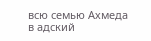всю семью Ахмеда в адский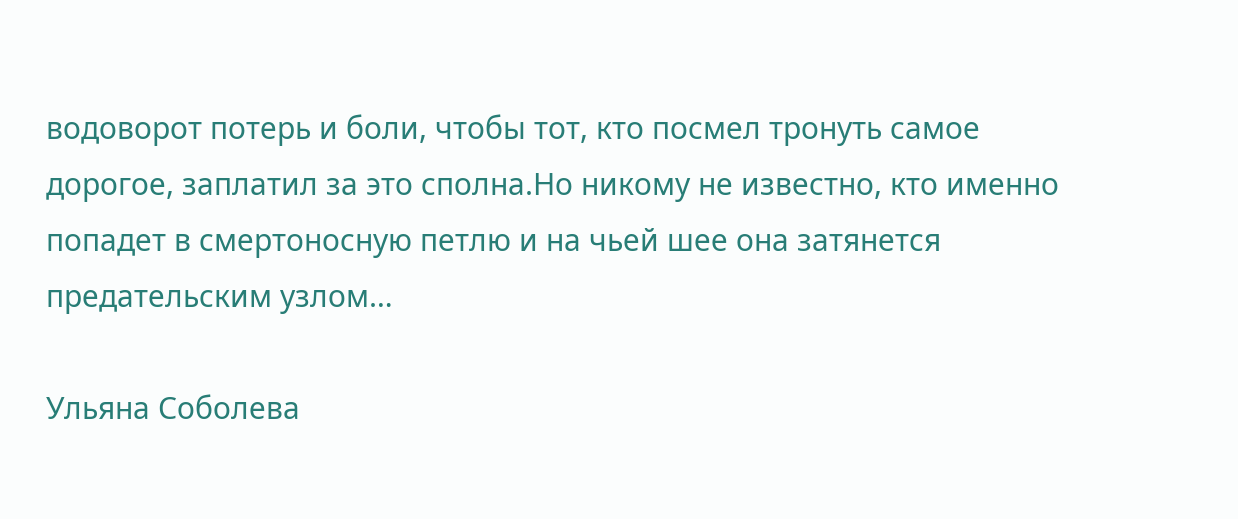водоворот потерь и боли, чтобы тот, кто посмел тронуть самое дорогое, заплатил за это сполна.Но никому не известно, кто именно попадет в смертоносную петлю и на чьей шее она затянется предательским узлом…

Ульяна Соболева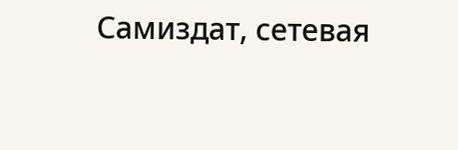Самиздат, сетевая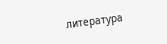литература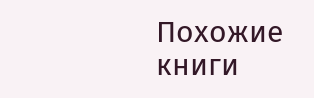Похожие книги